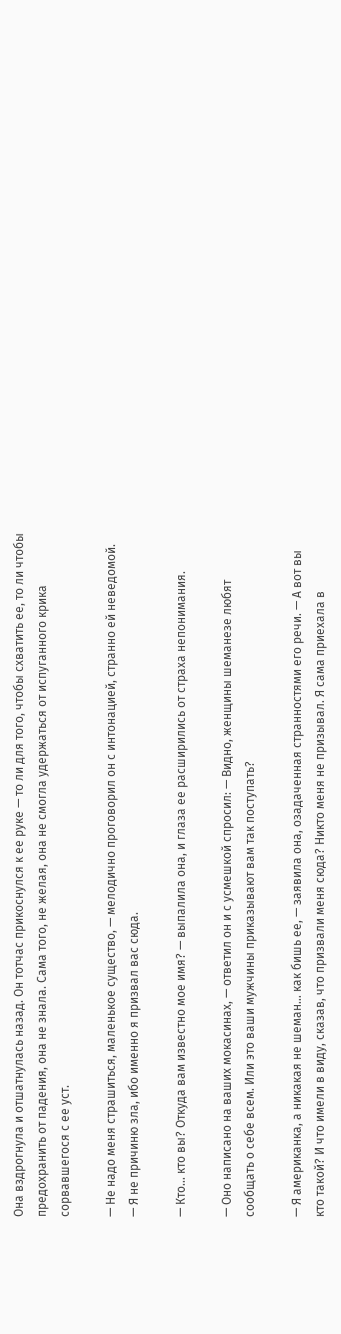Она вздрогнула и отшатнулась назад. Он тотчас прикоснулся к ее руке — то ли для того, чтобы схватить ее, то ли чтобы предохранить от падения, она не знала. Сама того, не желая, она не смогла удержаться от испуганного крика сорвавшегося с ее уст.

— Не надо меня страшиться, маленькое существо, — мелодично проговорил он с интонацией, странно ей неведомой. — Я не причиню зла, ибо именно я призвал вас сюда.

— Кто… кто вы? Откуда вам известно мое имя? — выпалила она, и глаза ее расширились от страха непонимания.

— Оно написано на ваших мокасинах, — ответил он и с усмешкой спросил: — Видно, женщины шеманезе любят сообщать о себе всем. Или это ваши мужчины приказывают вам так поступать?

— Я американка, а никакая не шеман… как бишь ее, — заявила она, озадаченная странностями его речи. — А вот вы кто такой? И что имели в виду, сказав, что призвали меня сюда? Никто меня не призывал. Я сама приехала в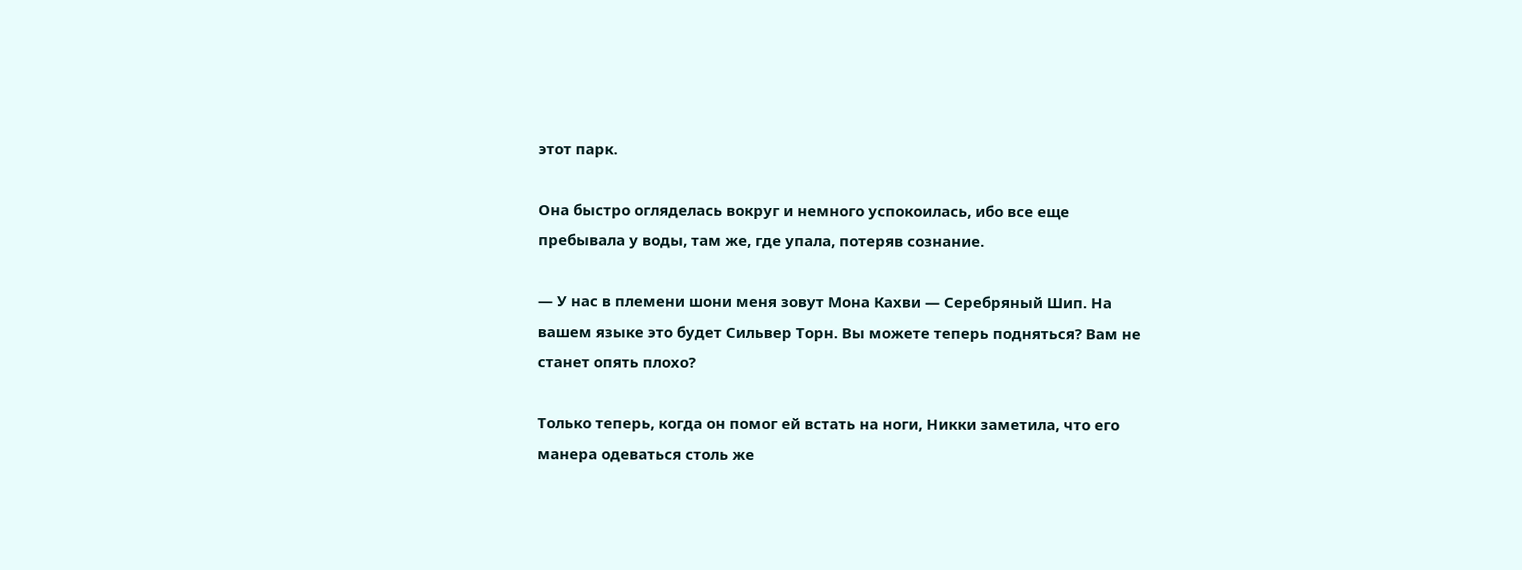этот парк.

Она быстро огляделась вокруг и немного успокоилась, ибо все еще пребывала у воды, там же, где упала, потеряв сознание.

— У нас в племени шони меня зовут Мона Кахви — Серебряный Шип. На вашем языке это будет Сильвер Торн. Вы можете теперь подняться? Вам не станет опять плохо?

Только теперь, когда он помог ей встать на ноги, Никки заметила, что его манера одеваться столь же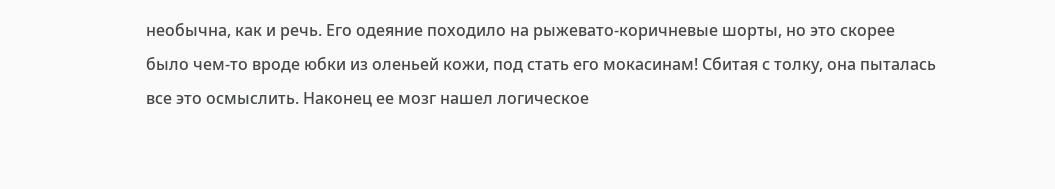необычна, как и речь. Его одеяние походило на рыжевато-коричневые шорты, но это скорее было чем-то вроде юбки из оленьей кожи, под стать его мокасинам! Сбитая с толку, она пыталась все это осмыслить. Наконец ее мозг нашел логическое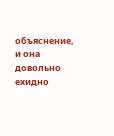объяснение, и она довольно ехидно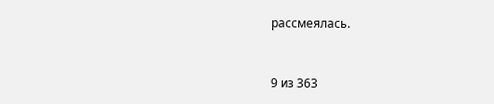рассмеялась.



9 из 363